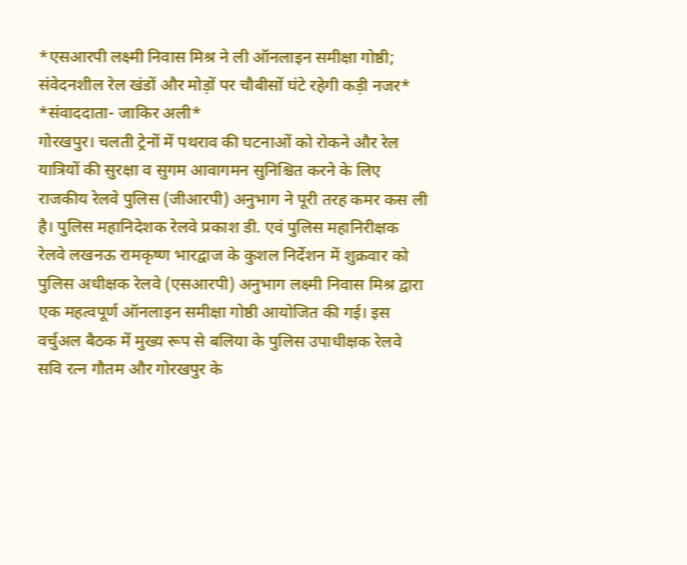*एसआरपी लक्ष्मी निवास मिश्र ने ली ऑनलाइन समीक्षा गोष्ठी; संवेदनशील रेल खंडों और मोड़ों पर चौबीसों घंटे रहेगी कड़ी नजर*
*संवाददाता- जाकिर अली*
गोरखपुर। चलती ट्रेनों में पथराव की घटनाओं को रोकने और रेल यात्रियों की सुरक्षा व सुगम आवागमन सुनिश्चित करने के लिए राजकीय रेलवे पुलिस (जीआरपी) अनुभाग ने पूरी तरह कमर कस ली है। पुलिस महानिदेशक रेलवे प्रकाश डी. एवं पुलिस महानिरीक्षक रेलवे लखनऊ रामकृष्ण भारद्वाज के कुशल निर्देशन में शुक्रवार को पुलिस अधीक्षक रेलवे (एसआरपी) अनुभाग लक्ष्मी निवास मिश्र द्वारा एक महत्वपूर्ण ऑनलाइन समीक्षा गोष्ठी आयोजित की गई। इस वर्चुअल बैठक में मुख्य रूप से बलिया के पुलिस उपाधीक्षक रेलवे सवि रत्न गौतम और गोरखपुर के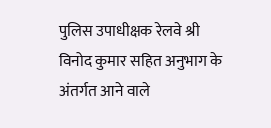पुलिस उपाधीक्षक रेलवे श्री विनोद कुमार सहित अनुभाग के अंतर्गत आने वाले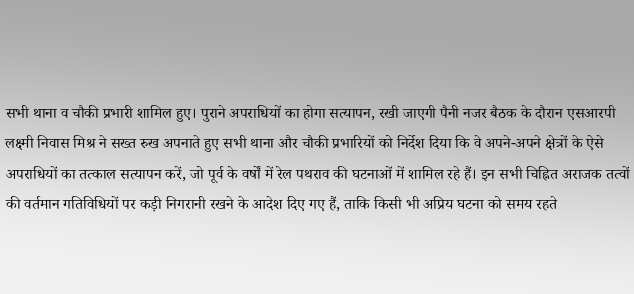सभी थाना व चौकी प्रभारी शामिल हुए। पुराने अपराधियों का होगा सत्यापन, रखी जाएगी पैनी नजर बैठक के दौरान एसआरपी लक्ष्मी निवास मिश्र ने सख्त रुख अपनाते हुए सभी थाना और चौकी प्रभारियों को निर्देश दिया कि वे अपने-अपने क्षेत्रों के ऐसे अपराधियों का तत्काल सत्यापन करें, जो पूर्व के वर्षों में रेल पथराव की घटनाओं में शामिल रहे हैं। इन सभी चिह्नित अराजक तत्वों की वर्तमान गतिविधियों पर कड़ी निगरानी रखने के आदेश दिए गए हैं, ताकि किसी भी अप्रिय घटना को समय रहते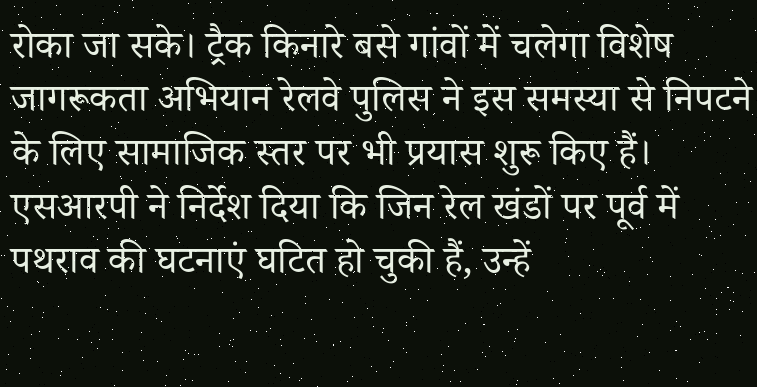रोका जा सके। ट्रैक किनारे बसे गांवों में चलेगा विशेष जागरूकता अभियान रेलवे पुलिस ने इस समस्या से निपटने के लिए सामाजिक स्तर पर भी प्रयास शुरू किए हैं। एसआरपी ने निर्देश दिया कि जिन रेल खंडों पर पूर्व में पथराव की घटनाएं घटित हो चुकी हैं, उन्हें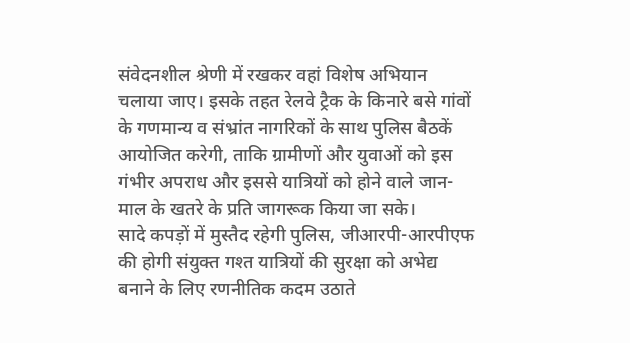संवेदनशील श्रेणी में रखकर वहां विशेष अभियान चलाया जाए। इसके तहत रेलवे ट्रैक के किनारे बसे गांवों के गणमान्य व संभ्रांत नागरिकों के साथ पुलिस बैठकें आयोजित करेगी, ताकि ग्रामीणों और युवाओं को इस गंभीर अपराध और इससे यात्रियों को होने वाले जान-माल के खतरे के प्रति जागरूक किया जा सके।
सादे कपड़ों में मुस्तैद रहेगी पुलिस, जीआरपी-आरपीएफ की होगी संयुक्त गश्त यात्रियों की सुरक्षा को अभेद्य बनाने के लिए रणनीतिक कदम उठाते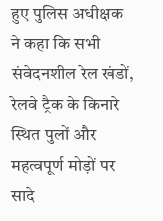हुए पुलिस अधीक्षक ने कहा कि सभी संवेदनशील रेल खंडों, रेलवे ट्रैक के किनारे स्थित पुलों और महत्वपूर्ण मोड़ों पर सादे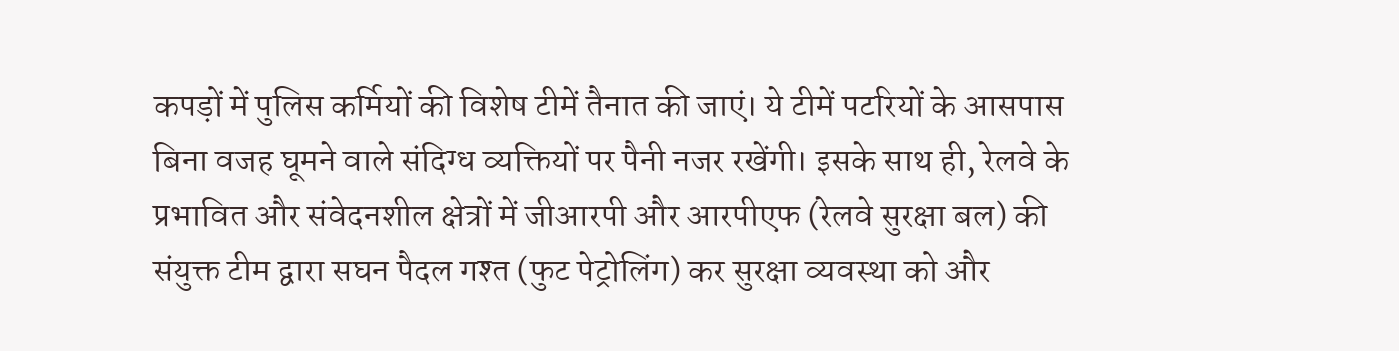कपड़ों में पुलिस कर्मियों की विशेष टीमें तैनात की जाएं। ये टीमें पटरियों के आसपास बिना वजह घूमने वाले संदिग्ध व्यक्तियों पर पैनी नजर रखेंगी। इसके साथ ही, रेलवे के प्रभावित और संवेदनशील क्षेत्रों में जीआरपी और आरपीएफ (रेलवे सुरक्षा बल) की संयुक्त टीम द्वारा सघन पैदल गश्त (फुट पेट्रोलिंग) कर सुरक्षा व्यवस्था को और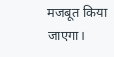मजबूत किया जाएगा।